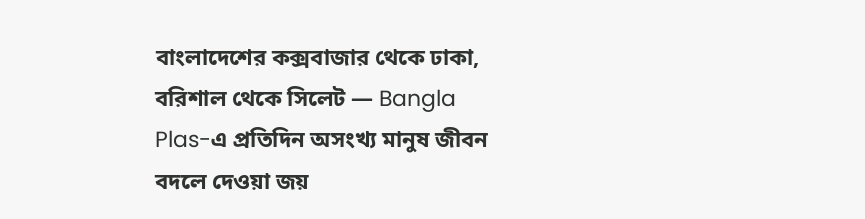বাংলাদেশের কক্সবাজার থেকে ঢাকা, বরিশাল থেকে সিলেট — Bangla Plas-এ প্রতিদিন অসংখ্য মানুষ জীবন বদলে দেওয়া জয়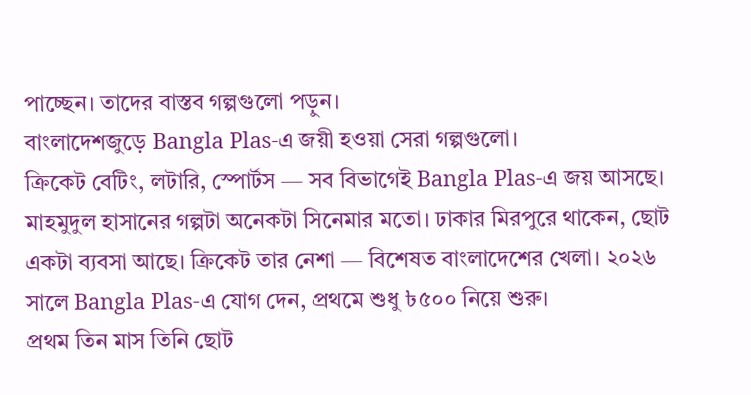পাচ্ছেন। তাদের বাস্তব গল্পগুলো পড়ুন।
বাংলাদেশজুড়ে Bangla Plas-এ জয়ী হওয়া সেরা গল্পগুলো।
ক্রিকেট বেটিং, লটারি, স্পোর্টস — সব বিভাগেই Bangla Plas-এ জয় আসছে।
মাহমুদুল হাসানের গল্পটা অনেকটা সিনেমার মতো। ঢাকার মিরপুরে থাকেন, ছোট একটা ব্যবসা আছে। ক্রিকেট তার নেশা — বিশেষত বাংলাদেশের খেলা। ২০২৬ সালে Bangla Plas-এ যোগ দেন, প্রথমে শুধু ৳৫০০ নিয়ে শুরু।
প্রথম তিন মাস তিনি ছোট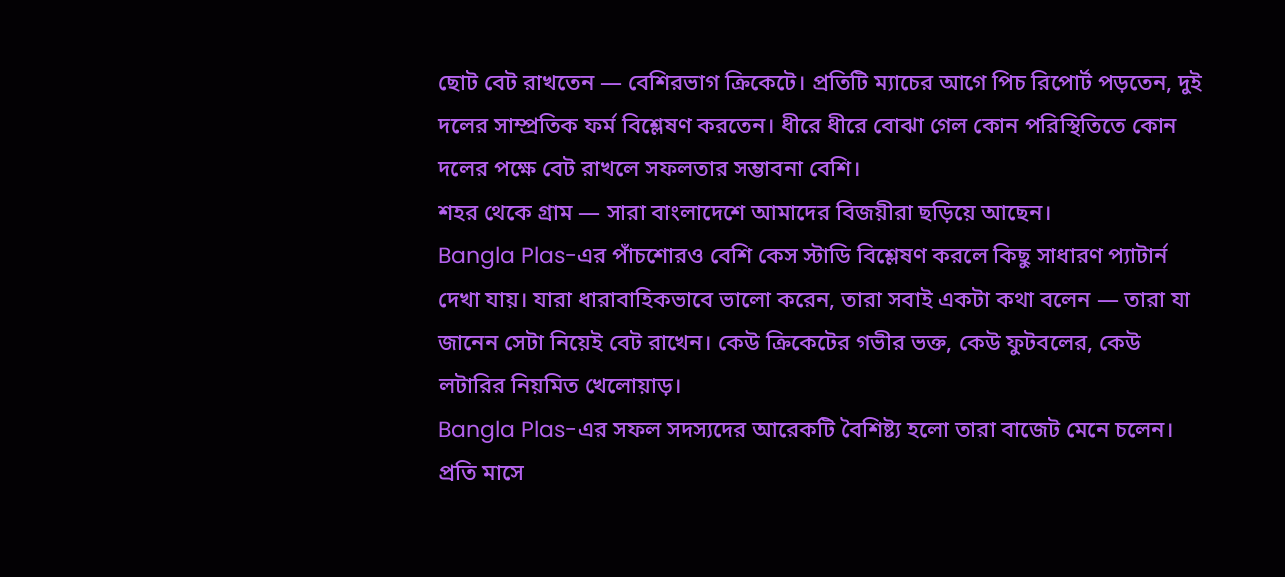ছোট বেট রাখতেন — বেশিরভাগ ক্রিকেটে। প্রতিটি ম্যাচের আগে পিচ রিপোর্ট পড়তেন, দুই দলের সাম্প্রতিক ফর্ম বিশ্লেষণ করতেন। ধীরে ধীরে বোঝা গেল কোন পরিস্থিতিতে কোন দলের পক্ষে বেট রাখলে সফলতার সম্ভাবনা বেশি।
শহর থেকে গ্রাম — সারা বাংলাদেশে আমাদের বিজয়ীরা ছড়িয়ে আছেন।
Bangla Plas-এর পাঁচশোরও বেশি কেস স্টাডি বিশ্লেষণ করলে কিছু সাধারণ প্যাটার্ন দেখা যায়। যারা ধারাবাহিকভাবে ভালো করেন, তারা সবাই একটা কথা বলেন — তারা যা জানেন সেটা নিয়েই বেট রাখেন। কেউ ক্রিকেটের গভীর ভক্ত, কেউ ফুটবলের, কেউ লটারির নিয়মিত খেলোয়াড়।
Bangla Plas-এর সফল সদস্যদের আরেকটি বৈশিষ্ট্য হলো তারা বাজেট মেনে চলেন। প্রতি মাসে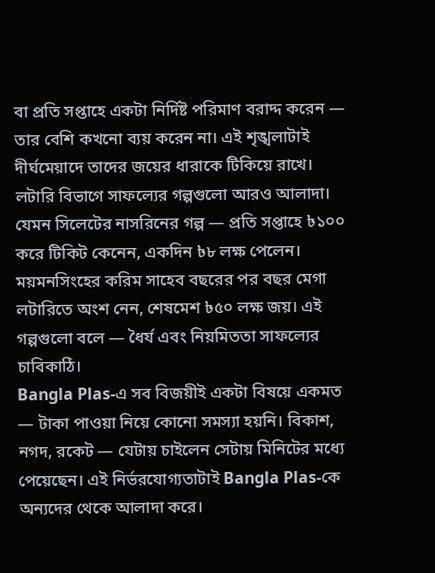বা প্রতি সপ্তাহে একটা নির্দিষ্ট পরিমাণ বরাদ্দ করেন — তার বেশি কখনো ব্যয় করেন না। এই শৃঙ্খলাটাই দীর্ঘমেয়াদে তাদের জয়ের ধারাকে টিকিয়ে রাখে।
লটারি বিভাগে সাফল্যের গল্পগুলো আরও আলাদা। যেমন সিলেটের নাসরিনের গল্প — প্রতি সপ্তাহে ৳১০০ করে টিকিট কেনেন, একদিন ৳৮ লক্ষ পেলেন। ময়মনসিংহের করিম সাহেব বছরের পর বছর মেগা লটারিতে অংশ নেন, শেষমেশ ৳৫০ লক্ষ জয়। এই গল্পগুলো বলে — ধৈর্য এবং নিয়মিততা সাফল্যের চাবিকাঠি।
Bangla Plas-এ সব বিজয়ীই একটা বিষয়ে একমত — টাকা পাওয়া নিয়ে কোনো সমস্যা হয়নি। বিকাশ, নগদ, রকেট — যেটায় চাইলেন সেটায় মিনিটের মধ্যে পেয়েছেন। এই নির্ভরযোগ্যতাটাই Bangla Plas-কে অন্যদের থেকে আলাদা করে।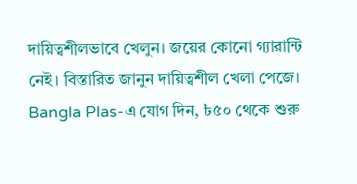দায়িত্বশীলভাবে খেলুন। জয়ের কোনো গ্যারান্টি নেই। বিস্তারিত জানুন দায়িত্বশীল খেলা পেজে।
Bangla Plas-এ যোগ দিন, ৳৫০ থেকে শুরু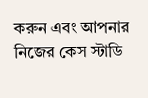করুন এবং আপনার নিজের কেস স্টাডি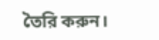তৈরি করুন।